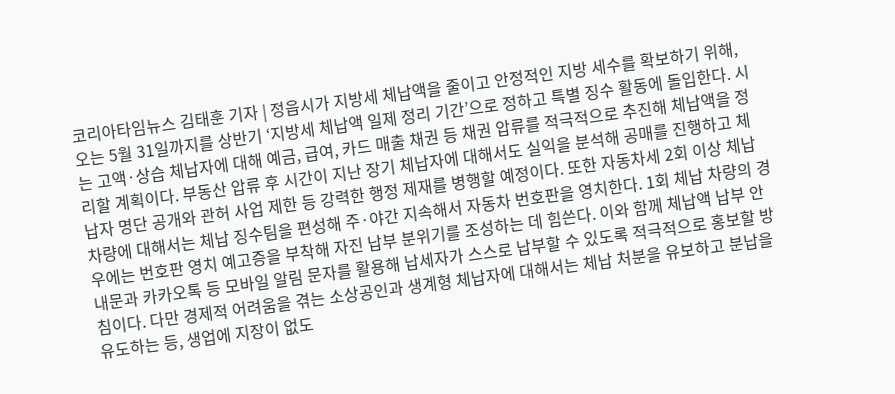코리아타임뉴스 김태훈 기자 | 정읍시가 지방세 체납액을 줄이고 안정적인 지방 세수를 확보하기 위해, 오는 5월 31일까지를 상반기 ‘지방세 체납액 일제 정리 기간’으로 정하고 특별 징수 활동에 돌입한다. 시는 고액·상습 체납자에 대해 예금, 급여, 카드 매출 채권 등 채권 압류를 적극적으로 추진해 체납액을 정리할 계획이다. 부동산 압류 후 시간이 지난 장기 체납자에 대해서도 실익을 분석해 공매를 진행하고 체납자 명단 공개와 관허 사업 제한 등 강력한 행정 제재를 병행할 예정이다. 또한 자동차세 2회 이상 체납 차량에 대해서는 체납 징수팀을 편성해 주·야간 지속해서 자동차 번호판을 영치한다. 1회 체납 차량의 경우에는 번호판 영치 예고증을 부착해 자진 납부 분위기를 조성하는 데 힘쓴다. 이와 함께 체납액 납부 안내문과 카카오톡 등 모바일 알림 문자를 활용해 납세자가 스스로 납부할 수 있도록 적극적으로 홍보할 방침이다. 다만 경제적 어려움을 겪는 소상공인과 생계형 체납자에 대해서는 체납 처분을 유보하고 분납을 유도하는 등, 생업에 지장이 없도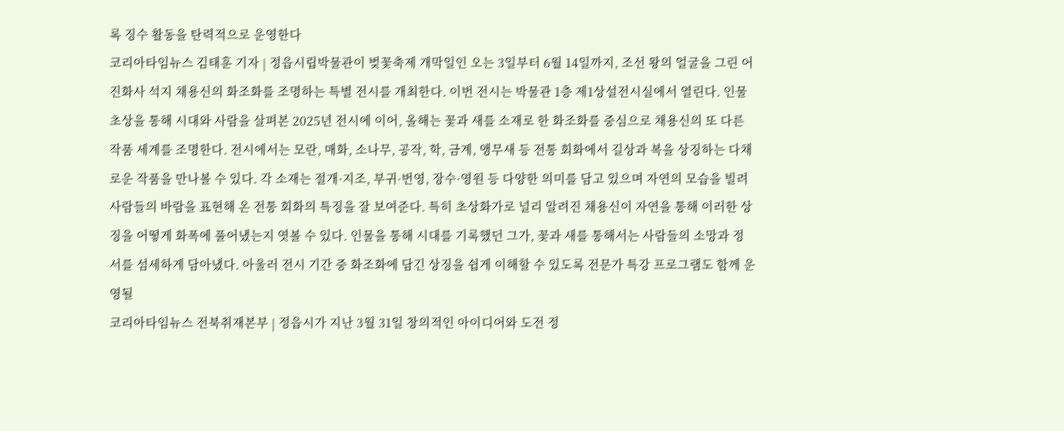록 징수 활동을 탄력적으로 운영한다
코리아타임뉴스 김태훈 기자 | 정읍시립박물관이 벚꽃축제 개막일인 오는 3일부터 6월 14일까지, 조선 왕의 얼굴을 그린 어진화사 석지 채용신의 화조화를 조명하는 특별 전시를 개최한다. 이번 전시는 박물관 1층 제1상설전시실에서 열린다. 인물 초상을 통해 시대와 사람을 살펴본 2025년 전시에 이어, 올해는 꽃과 새를 소재로 한 화조화를 중심으로 채용신의 또 다른 작품 세계를 조명한다. 전시에서는 모란, 매화, 소나무, 공작, 학, 금계, 앵무새 등 전통 회화에서 길상과 복을 상징하는 다채로운 작품을 만나볼 수 있다. 각 소재는 절개·지조, 부귀·번영, 장수·영원 등 다양한 의미를 담고 있으며 자연의 모습을 빌려 사람들의 바람을 표현해 온 전통 회화의 특징을 잘 보여준다. 특히 초상화가로 널리 알려진 채용신이 자연을 통해 이러한 상징을 어떻게 화폭에 풀어냈는지 엿볼 수 있다. 인물을 통해 시대를 기록했던 그가, 꽃과 새를 통해서는 사람들의 소망과 정서를 섬세하게 담아냈다. 아울러 전시 기간 중 화조화에 담긴 상징을 쉽게 이해할 수 있도록 전문가 특강 프로그램도 함께 운영될
코리아타임뉴스 전북취재본부 | 정읍시가 지난 3월 31일 창의적인 아이디어와 도전 정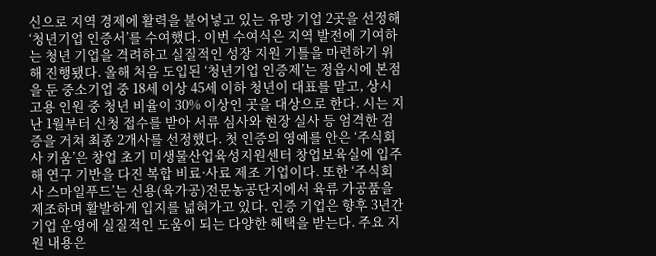신으로 지역 경제에 활력을 불어넣고 있는 유망 기업 2곳을 선정해 ‘청년기업 인증서’를 수여했다. 이번 수여식은 지역 발전에 기여하는 청년 기업을 격려하고 실질적인 성장 지원 기틀을 마련하기 위해 진행됐다. 올해 처음 도입된 ‘청년기업 인증제’는 정읍시에 본점을 둔 중소기업 중 18세 이상 45세 이하 청년이 대표를 맡고, 상시 고용 인원 중 청년 비율이 30% 이상인 곳을 대상으로 한다. 시는 지난 1월부터 신청 접수를 받아 서류 심사와 현장 실사 등 엄격한 검증을 거쳐 최종 2개사를 선정했다. 첫 인증의 영예를 안은 ‘주식회사 키움’은 창업 초기 미생물산업육성지원센터 창업보육실에 입주해 연구 기반을 다진 복합 비료·사료 제조 기업이다. 또한 ‘주식회사 스마일푸드’는 신용(육가공)전문농공단지에서 육류 가공품을 제조하며 활발하게 입지를 넓혀가고 있다. 인증 기업은 향후 3년간 기업 운영에 실질적인 도움이 되는 다양한 혜택을 받는다. 주요 지원 내용은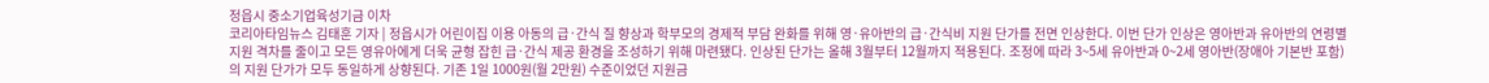정읍시 중소기업육성기금 이차
코리아타임뉴스 김태훈 기자 | 정읍시가 어린이집 이용 아동의 급·간식 질 향상과 학부모의 경제적 부담 완화를 위해 영·유아반의 급·간식비 지원 단가를 전면 인상한다. 이번 단가 인상은 영아반과 유아반의 연령별 지원 격차를 줄이고 모든 영유아에게 더욱 균형 잡힌 급·간식 제공 환경을 조성하기 위해 마련됐다. 인상된 단가는 올해 3월부터 12월까지 적용된다. 조정에 따라 3~5세 유아반과 0~2세 영아반(장애아 기본반 포함)의 지원 단가가 모두 동일하게 상향된다. 기존 1일 1000원(월 2만원) 수준이었던 지원금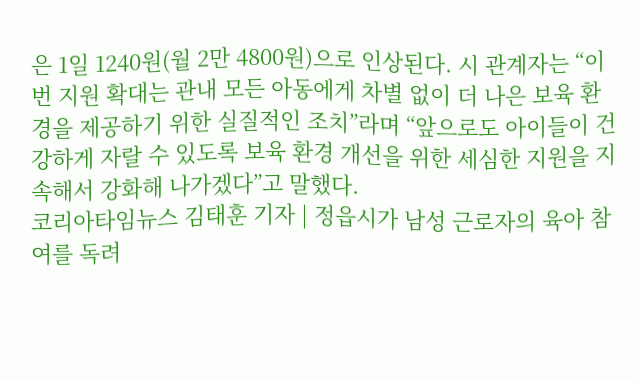은 1일 1240원(월 2만 4800원)으로 인상된다. 시 관계자는 “이번 지원 확대는 관내 모든 아동에게 차별 없이 더 나은 보육 환경을 제공하기 위한 실질적인 조치”라며 “앞으로도 아이들이 건강하게 자랄 수 있도록 보육 환경 개선을 위한 세심한 지원을 지속해서 강화해 나가겠다”고 말했다.
코리아타임뉴스 김태훈 기자 | 정읍시가 남성 근로자의 육아 참여를 독려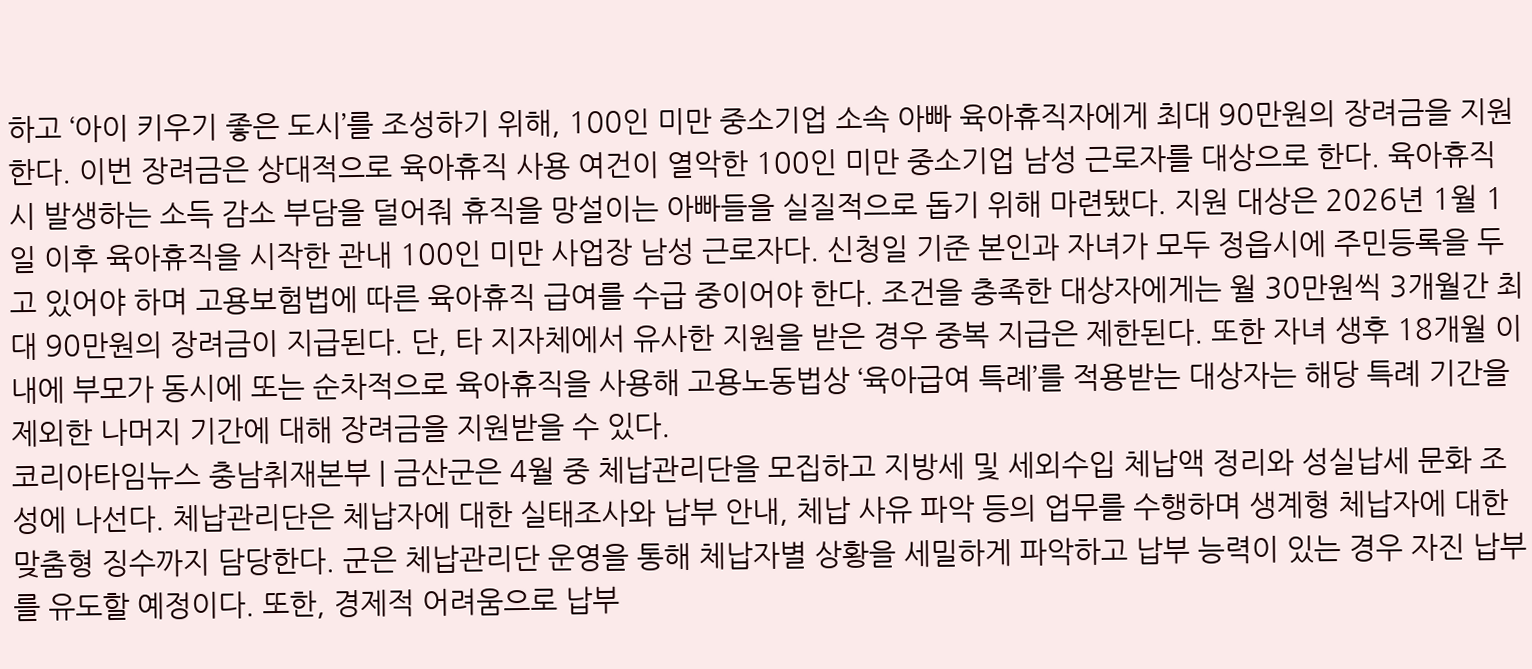하고 ‘아이 키우기 좋은 도시’를 조성하기 위해, 100인 미만 중소기업 소속 아빠 육아휴직자에게 최대 90만원의 장려금을 지원한다. 이번 장려금은 상대적으로 육아휴직 사용 여건이 열악한 100인 미만 중소기업 남성 근로자를 대상으로 한다. 육아휴직 시 발생하는 소득 감소 부담을 덜어줘 휴직을 망설이는 아빠들을 실질적으로 돕기 위해 마련됐다. 지원 대상은 2026년 1월 1일 이후 육아휴직을 시작한 관내 100인 미만 사업장 남성 근로자다. 신청일 기준 본인과 자녀가 모두 정읍시에 주민등록을 두고 있어야 하며 고용보험법에 따른 육아휴직 급여를 수급 중이어야 한다. 조건을 충족한 대상자에게는 월 30만원씩 3개월간 최대 90만원의 장려금이 지급된다. 단, 타 지자체에서 유사한 지원을 받은 경우 중복 지급은 제한된다. 또한 자녀 생후 18개월 이내에 부모가 동시에 또는 순차적으로 육아휴직을 사용해 고용노동법상 ‘육아급여 특례’를 적용받는 대상자는 해당 특례 기간을 제외한 나머지 기간에 대해 장려금을 지원받을 수 있다.
코리아타임뉴스 충남취재본부 | 금산군은 4월 중 체납관리단을 모집하고 지방세 및 세외수입 체납액 정리와 성실납세 문화 조성에 나선다. 체납관리단은 체납자에 대한 실태조사와 납부 안내, 체납 사유 파악 등의 업무를 수행하며 생계형 체납자에 대한 맞춤형 징수까지 담당한다. 군은 체납관리단 운영을 통해 체납자별 상황을 세밀하게 파악하고 납부 능력이 있는 경우 자진 납부를 유도할 예정이다. 또한, 경제적 어려움으로 납부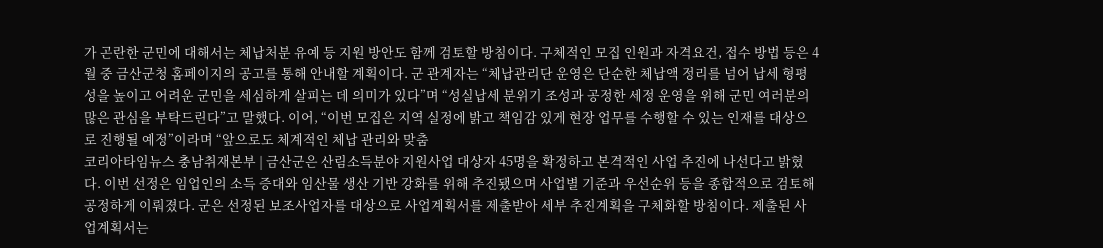가 곤란한 군민에 대해서는 체납처분 유예 등 지원 방안도 함께 검토할 방침이다. 구체적인 모집 인원과 자격요건, 접수 방법 등은 4월 중 금산군청 홈페이지의 공고를 통해 안내할 계획이다. 군 관계자는 “체납관리단 운영은 단순한 체납액 정리를 넘어 납세 형평성을 높이고 어려운 군민을 세심하게 살피는 데 의미가 있다”며 “성실납세 분위기 조성과 공정한 세정 운영을 위해 군민 여러분의 많은 관심을 부탁드린다”고 말했다. 이어, “이번 모집은 지역 실정에 밝고 책임감 있게 현장 업무를 수행할 수 있는 인재를 대상으로 진행될 예정”이라며 “앞으로도 체계적인 체납 관리와 맞춤
코리아타임뉴스 충남취재본부 | 금산군은 산림소득분야 지원사업 대상자 45명을 확정하고 본격적인 사업 추진에 나선다고 밝혔다. 이번 선정은 임업인의 소득 증대와 임산물 생산 기반 강화를 위해 추진됐으며 사업별 기준과 우선순위 등을 종합적으로 검토해 공정하게 이뤄졌다. 군은 선정된 보조사업자를 대상으로 사업계획서를 제출받아 세부 추진계획을 구체화할 방침이다. 제출된 사업계획서는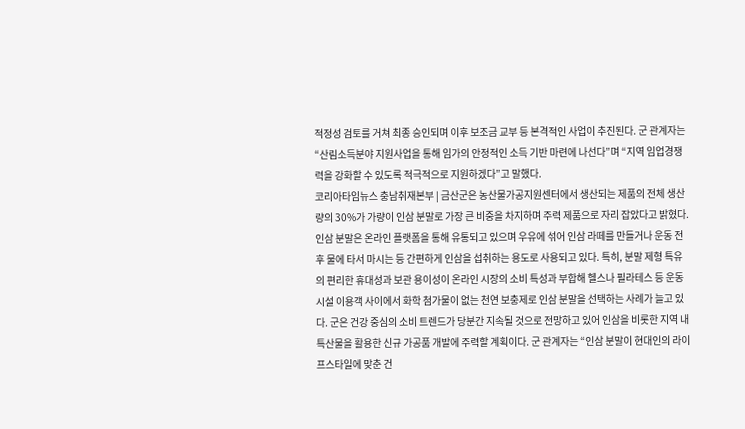적정성 검토를 거쳐 최종 승인되며 이후 보조금 교부 등 본격적인 사업이 추진된다. 군 관계자는 “산림소득분야 지원사업을 통해 임가의 안정적인 소득 기반 마련에 나선다”며 “지역 임업경쟁력을 강화할 수 있도록 적극적으로 지원하겠다”고 말했다.
코리아타임뉴스 충남취재본부 | 금산군은 농산물가공지원센터에서 생산되는 제품의 전체 생산량의 30%가 가량이 인삼 분말로 가장 큰 비중을 차지하며 주력 제품으로 자리 잡았다고 밝혔다. 인삼 분말은 온라인 플랫폼을 통해 유통되고 있으며 우유에 섞어 인삼 라떼를 만들거나 운동 전후 물에 타서 마시는 등 간편하게 인삼을 섭취하는 용도로 사용되고 있다. 특히, 분말 제형 특유의 편리한 휴대성과 보관 용이성이 온라인 시장의 소비 특성과 부합해 헬스나 필라테스 등 운동 시설 이용객 사이에서 화학 첨가물이 없는 천연 보충제로 인삼 분말을 선택하는 사례가 늘고 있다. 군은 건강 중심의 소비 트렌드가 당분간 지속될 것으로 전망하고 있어 인삼을 비롯한 지역 내 특산물을 활용한 신규 가공품 개발에 주력할 계획이다. 군 관계자는 “인삼 분말이 현대인의 라이프스타일에 맞춘 건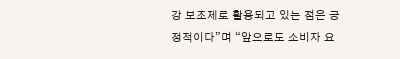강 보조제로 활용되고 있는 점은 긍정적이다”며 “앞으로도 소비자 요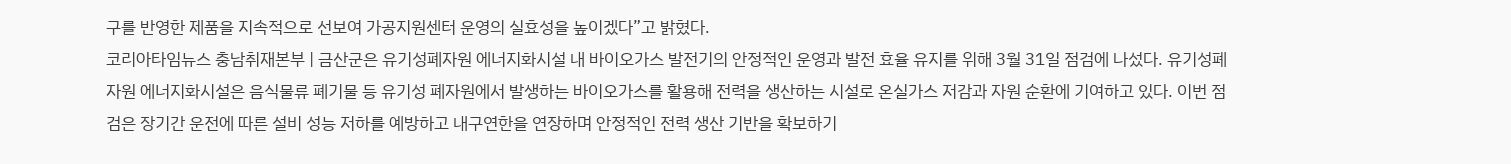구를 반영한 제품을 지속적으로 선보여 가공지원센터 운영의 실효성을 높이겠다”고 밝혔다.
코리아타임뉴스 충남취재본부 | 금산군은 유기성폐자원 에너지화시설 내 바이오가스 발전기의 안정적인 운영과 발전 효율 유지를 위해 3월 31일 점검에 나섰다. 유기성폐자원 에너지화시설은 음식물류 폐기물 등 유기성 폐자원에서 발생하는 바이오가스를 활용해 전력을 생산하는 시설로 온실가스 저감과 자원 순환에 기여하고 있다. 이번 점검은 장기간 운전에 따른 설비 성능 저하를 예방하고 내구연한을 연장하며 안정적인 전력 생산 기반을 확보하기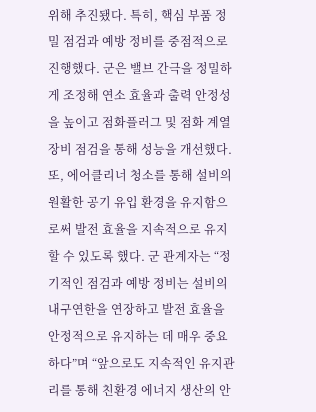위해 추진됐다. 특히, 핵심 부품 정밀 점검과 예방 정비를 중점적으로 진행했다. 군은 밸브 간극을 정밀하게 조정해 연소 효율과 출력 안정성을 높이고 점화플러그 및 점화 계열 장비 점검을 통해 성능을 개선했다. 또, 에어클리너 청소를 통해 설비의 원활한 공기 유입 환경을 유지함으로써 발전 효율을 지속적으로 유지할 수 있도록 했다. 군 관계자는 “정기적인 점검과 예방 정비는 설비의 내구연한을 연장하고 발전 효율을 안정적으로 유지하는 데 매우 중요하다”며 “앞으로도 지속적인 유지관리를 통해 친환경 에너지 생산의 안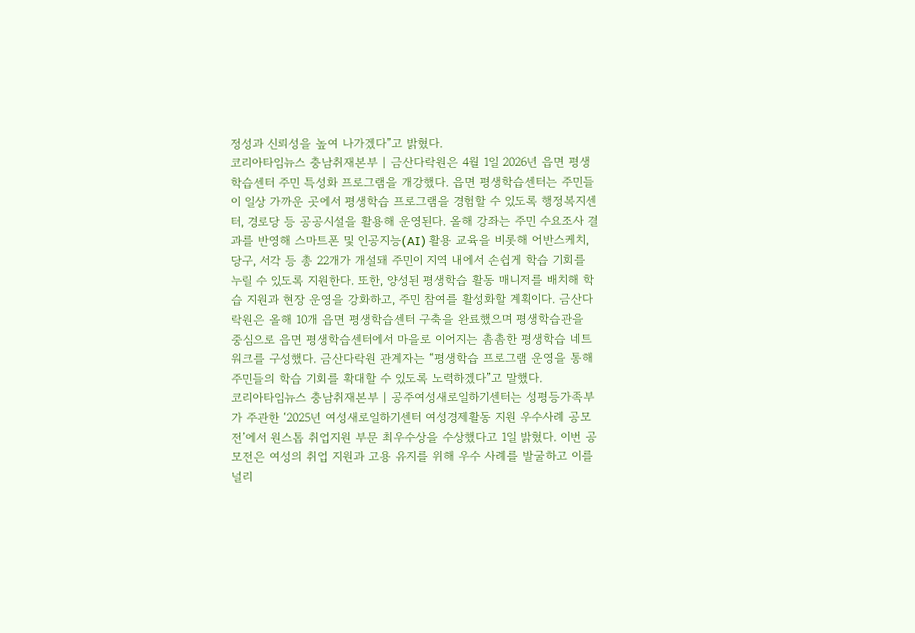정성과 신뢰성을 높여 나가겠다”고 밝혔다.
코리아타임뉴스 충남취재본부 | 금산다락원은 4월 1일 2026년 읍면 평생학습센터 주민 특성화 프로그램을 개강했다. 읍면 평생학습센터는 주민들이 일상 가까운 곳에서 평생학습 프로그램을 경험할 수 있도록 행정복지센터, 경로당 등 공공시설을 활용해 운영된다. 올해 강좌는 주민 수요조사 결과를 반영해 스마트폰 및 인공지능(AI) 활용 교육을 비롯해 어반스케치, 당구, 서각 등 총 22개가 개설돼 주민이 지역 내에서 손쉽게 학습 기회를 누릴 수 있도록 지원한다. 또한, 양성된 평생학습 활동 매니저를 배치해 학습 지원과 현장 운영을 강화하고, 주민 참여를 활성화할 계획이다. 금산다락원은 올해 10개 읍면 평생학습센터 구축을 완료했으며 평생학습관을 중심으로 읍면 평생학습센터에서 마을로 이어지는 촘촘한 평생학습 네트워크를 구성했다. 금산다락원 관계자는 “평생학습 프로그램 운영을 통해 주민들의 학습 기회를 확대할 수 있도록 노력하겠다”고 말했다.
코리아타임뉴스 충남취재본부 | 공주여성새로일하기센터는 성평등가족부가 주관한 ‘2025년 여성새로일하기센터 여성경제활동 지원 우수사례 공모전’에서 원스톱 취업지원 부문 최우수상을 수상했다고 1일 밝혔다. 이번 공모전은 여성의 취업 지원과 고용 유지를 위해 우수 사례를 발굴하고 이를 널리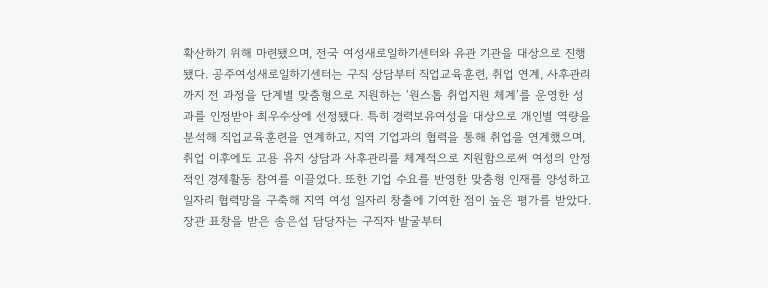확산하기 위해 마련됐으며, 전국 여성새로일하기센터와 유관 기관을 대상으로 진행됐다. 공주여성새로일하기센터는 구직 상담부터 직업교육훈련, 취업 연계, 사후관리까지 전 과정을 단계별 맞춤형으로 지원하는 ‘원스톱 취업지원 체계’를 운영한 성과를 인정받아 최우수상에 선정됐다. 특히 경력보유여성을 대상으로 개인별 역량을 분석해 직업교육훈련을 연계하고, 지역 기업과의 협력을 통해 취업을 연계했으며, 취업 이후에도 고용 유지 상담과 사후관리를 체계적으로 지원함으로써 여성의 안정적인 경제활동 참여를 이끌었다. 또한 기업 수요를 반영한 맞춤형 인재를 양성하고 일자리 협력망을 구축해 지역 여성 일자리 창출에 기여한 점이 높은 평가를 받았다. 장관 표창을 받은 송은섭 담당자는 구직자 발굴부터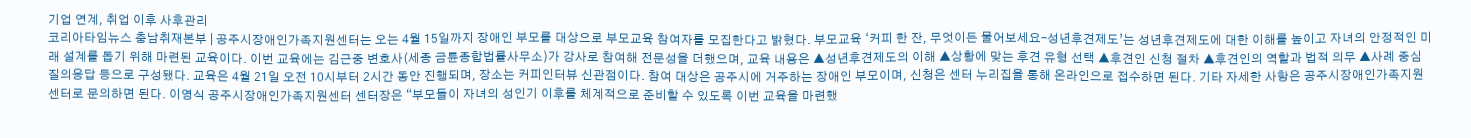기업 연계, 취업 이후 사후관리
코리아타임뉴스 충남취재본부 | 공주시장애인가족지원센터는 오는 4월 15일까지 장애인 부모를 대상으로 부모교육 참여자를 모집한다고 밝혔다. 부모교육 ‘커피 한 잔, 무엇이든 물어보세요–성년후견제도’는 성년후견제도에 대한 이해를 높이고 자녀의 안정적인 미래 설계를 돕기 위해 마련된 교육이다. 이번 교육에는 김근중 변호사(세종 금륜종합법률사무소)가 강사로 참여해 전문성을 더했으며, 교육 내용은 ▲성년후견제도의 이해 ▲상황에 맞는 후견 유형 선택 ▲후견인 신청 절차 ▲후견인의 역할과 법적 의무 ▲사례 중심 질의응답 등으로 구성됐다. 교육은 4월 21일 오전 10시부터 2시간 동안 진행되며, 장소는 커피인터뷰 신관점이다. 참여 대상은 공주시에 거주하는 장애인 부모이며, 신청은 센터 누리집을 통해 온라인으로 접수하면 된다. 기타 자세한 사항은 공주시장애인가족지원센터로 문의하면 된다. 이영식 공주시장애인가족지원센터 센터장은 “부모들이 자녀의 성인기 이후를 체계적으로 준비할 수 있도록 이번 교육을 마련했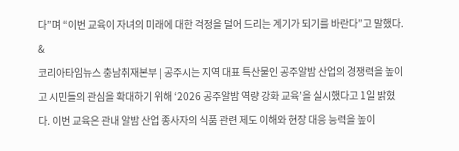다”며 “이번 교육이 자녀의 미래에 대한 걱정을 덜어 드리는 계기가 되기를 바란다”고 말했다. &
코리아타임뉴스 충남취재본부 | 공주시는 지역 대표 특산물인 공주알밤 산업의 경쟁력을 높이고 시민들의 관심을 확대하기 위해 ‘2026 공주알밤 역량 강화 교육’을 실시했다고 1일 밝혔다. 이번 교육은 관내 알밤 산업 종사자의 식품 관련 제도 이해와 현장 대응 능력을 높이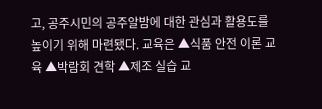고, 공주시민의 공주알밤에 대한 관심과 활용도를 높이기 위해 마련됐다. 교육은 ▲식품 안전 이론 교육 ▲박람회 견학 ▲제조 실습 교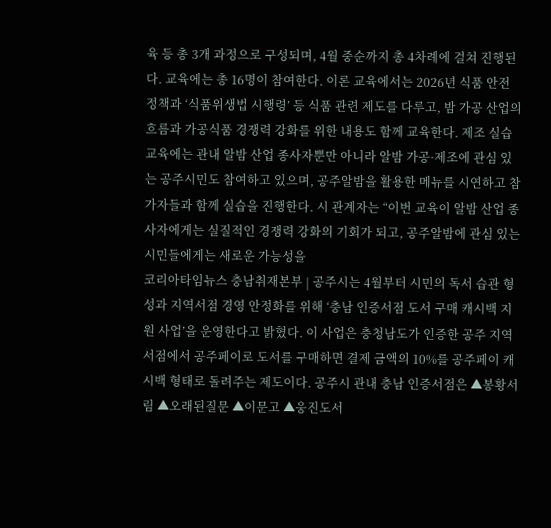육 등 총 3개 과정으로 구성되며, 4월 중순까지 총 4차례에 걸쳐 진행된다. 교육에는 총 16명이 참여한다. 이론 교육에서는 2026년 식품 안전 정책과 ‘식품위생법 시행령’ 등 식품 관련 제도를 다루고, 밤 가공 산업의 흐름과 가공식품 경쟁력 강화를 위한 내용도 함께 교육한다. 제조 실습 교육에는 관내 알밤 산업 종사자뿐만 아니라 알밤 가공·제조에 관심 있는 공주시민도 참여하고 있으며, 공주알밤을 활용한 메뉴를 시연하고 참가자들과 함께 실습을 진행한다. 시 관계자는 “이번 교육이 알밤 산업 종사자에게는 실질적인 경쟁력 강화의 기회가 되고, 공주알밤에 관심 있는 시민들에게는 새로운 가능성을
코리아타임뉴스 충남취재본부 | 공주시는 4월부터 시민의 독서 습관 형성과 지역서점 경영 안정화를 위해 ‘충남 인증서점 도서 구매 캐시백 지원 사업’을 운영한다고 밝혔다. 이 사업은 충청남도가 인증한 공주 지역 서점에서 공주페이로 도서를 구매하면 결제 금액의 10%를 공주페이 캐시백 형태로 돌려주는 제도이다. 공주시 관내 충남 인증서점은 ▲봉황서림 ▲오래된질문 ▲이문고 ▲웅진도서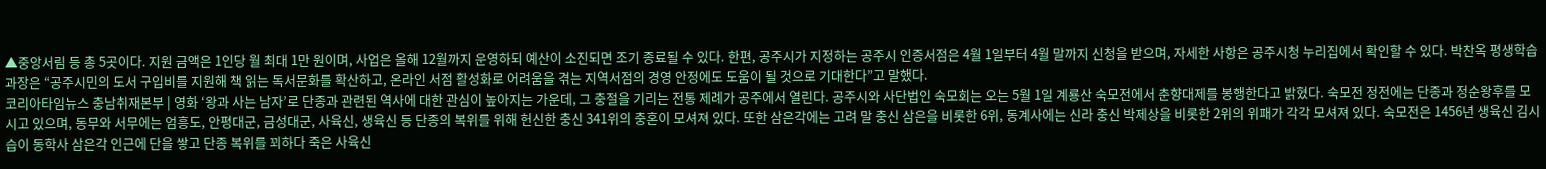▲중앙서림 등 총 5곳이다. 지원 금액은 1인당 월 최대 1만 원이며, 사업은 올해 12월까지 운영하되 예산이 소진되면 조기 종료될 수 있다. 한편, 공주시가 지정하는 공주시 인증서점은 4월 1일부터 4월 말까지 신청을 받으며, 자세한 사항은 공주시청 누리집에서 확인할 수 있다. 박찬옥 평생학습과장은 “공주시민의 도서 구입비를 지원해 책 읽는 독서문화를 확산하고, 온라인 서점 활성화로 어려움을 겪는 지역서점의 경영 안정에도 도움이 될 것으로 기대한다”고 말했다.
코리아타임뉴스 충남취재본부 | 영화 ‘왕과 사는 남자’로 단종과 관련된 역사에 대한 관심이 높아지는 가운데, 그 충절을 기리는 전통 제례가 공주에서 열린다. 공주시와 사단법인 숙모회는 오는 5월 1일 계룡산 숙모전에서 춘향대제를 봉행한다고 밝혔다. 숙모전 정전에는 단종과 정순왕후를 모시고 있으며, 동무와 서무에는 엄흥도, 안평대군, 금성대군, 사육신, 생육신 등 단종의 복위를 위해 헌신한 충신 341위의 충혼이 모셔져 있다. 또한 삼은각에는 고려 말 충신 삼은을 비롯한 6위, 동계사에는 신라 충신 박제상을 비롯한 2위의 위패가 각각 모셔져 있다. 숙모전은 1456년 생육신 김시습이 동학사 삼은각 인근에 단을 쌓고 단종 복위를 꾀하다 죽은 사육신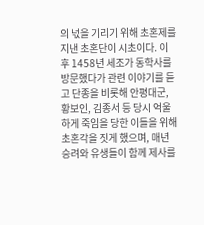의 넋을 기리기 위해 초혼제를 지낸 초혼단이 시초이다. 이후 1458년 세조가 동학사를 방문했다가 관련 이야기를 듣고 단종을 비롯해 안평대군, 황보인, 김종서 등 당시 억울하게 죽임을 당한 이들을 위해 초혼각을 짓게 했으며, 매년 승려와 유생들이 함께 제사를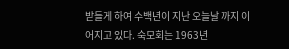받들게 하여 수백년이 지난 오늘날 까지 이어지고 있다. 숙모회는 1963년